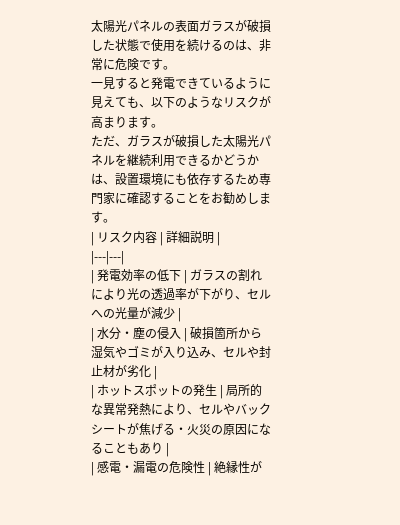太陽光パネルの表面ガラスが破損した状態で使用を続けるのは、非常に危険です。
一見すると発電できているように見えても、以下のようなリスクが高まります。
ただ、ガラスが破損した太陽光パネルを継続利用できるかどうかは、設置環境にも依存するため専門家に確認することをお勧めします。
| リスク内容 | 詳細説明 |
|---|---|
| 発電効率の低下 | ガラスの割れにより光の透過率が下がり、セルへの光量が減少 |
| 水分・塵の侵入 | 破損箇所から湿気やゴミが入り込み、セルや封止材が劣化 |
| ホットスポットの発生 | 局所的な異常発熱により、セルやバックシートが焦げる・火災の原因になることもあり |
| 感電・漏電の危険性 | 絶縁性が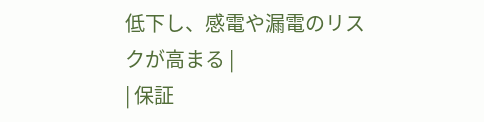低下し、感電や漏電のリスクが高まる |
| 保証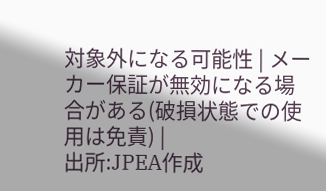対象外になる可能性 | メーカー保証が無効になる場合がある(破損状態での使用は免責) |
出所:JPEA作成